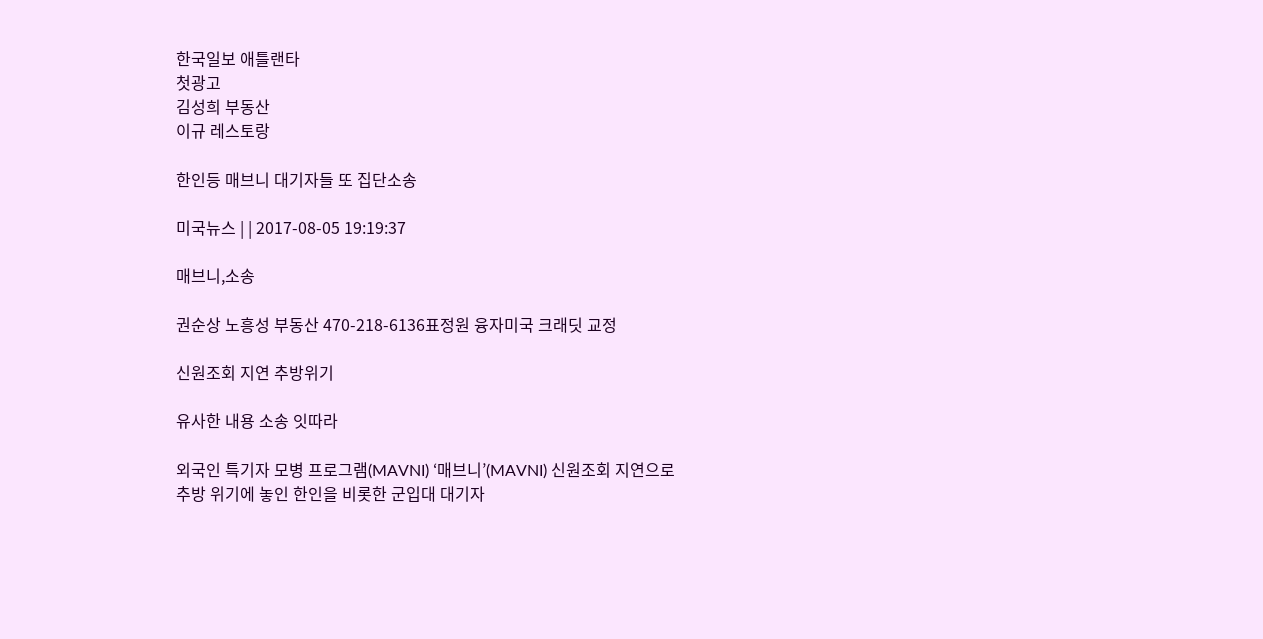한국일보 애틀랜타
첫광고
김성희 부동산
이규 레스토랑

한인등 매브니 대기자들 또 집단소송

미국뉴스 | | 2017-08-05 19:19:37

매브니,소송

권순상 노흥성 부동산 470-218-6136표정원 융자미국 크래딧 교정

신원조회 지연 추방위기

유사한 내용 소송 잇따라

외국인 특기자 모병 프로그램(MAVNI) ‘매브니’(MAVNI) 신원조회 지연으로 추방 위기에 놓인 한인을 비롯한 군입대 대기자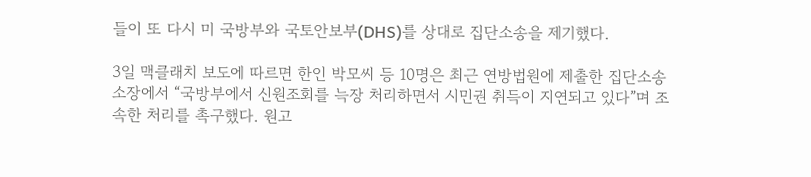들이 또 다시 미 국방부와 국토안보부(DHS)를 상대로 집단소송을 제기했다.

3일 맥클래치 보도에 따르면 한인 박모씨 등 10명은 최근 연방법원에 제출한 집단소송 소장에서 “국방부에서 신원조회를 늑장 처리하면서 시민권 취득이 지연되고 있다”며 조속한 처리를 촉구했다. 원고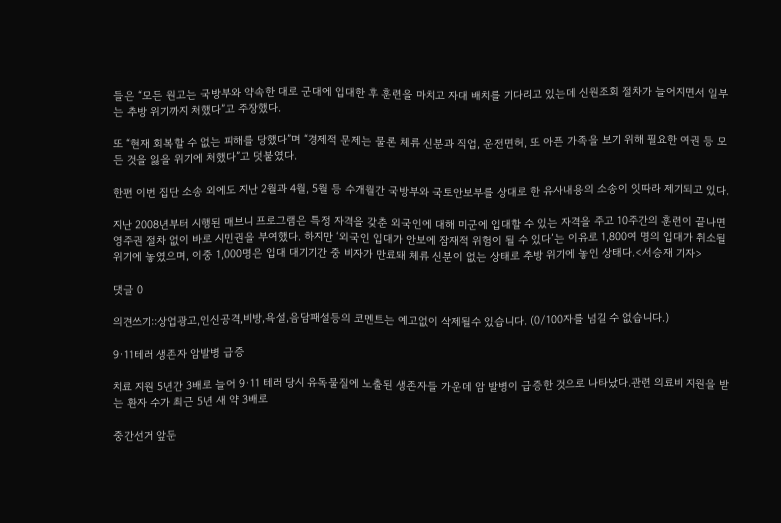들은 “모든 원고는 국방부와 약속한 대로 군대에 입대한 후 훈련을 마치고 자대 배치를 기다리고 있는데 신원조회 절차가 늘어지면서 일부는 추방 위기까지 처했다”고 주장했다.

또 “현재 회복할 수 없는 피해를 당했다”며 “경제적 문제는 물론 체류 신분과 직업, 운전면허, 또 아픈 가족을 보기 위해 필요한 여권 등 모든 것을 잃을 위기에 처했다”고 덧붙였다.

한편 이번 집단 소송 외에도 지난 2월과 4월, 5월 등 수개월간 국방부와 국토안보부를 상대로 한 유사내용의 소송이 잇따라 제기되고 있다.

지난 2008년부터 시행된 매브니 프로그램은 특정 자격을 갖춘 외국인에 대해 미군에 입대할 수 있는 자격을 주고 10주간의 훈련이 끝나면 영주권 절차 없이 바로 시민권을 부여했다. 하지만 ‘외국인 입대가 안보에 잠재적 위험이 될 수 있다’는 이유로 1,800여 명의 입대가 취소될 위기에 놓였으며, 이중 1,000명은 입대 대기기간 중 비자가 만료돼 체류 신분이 없는 상태로 추방 위기에 놓인 상태다.<서승재 기자>

댓글 0

의견쓰기::상업광고,인신공격,비방,욕설,음담패설등의 코멘트는 예고없이 삭제될수 있습니다. (0/100자를 넘길 수 없습니다.)

9·11테러 생존자 암발병 급증

치료 지원 5년간 3배로 늘어 9·11 테러 당시 유독물질에 노출된 생존자들 가운데 암 발병이 급증한 것으로 나타났다.관련 의료비 지원을 받는 환자 수가 최근 5년 새 약 3배로

중간선거 앞둔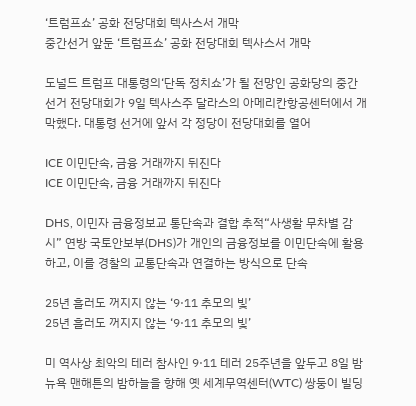‘트럼프쇼’ 공화 전당대회 텍사스서 개막
중간선거 앞둔 ‘트럼프쇼’ 공화 전당대회 텍사스서 개막

도널드 트럼프 대통령의‘단독 정치쇼’가 될 전망인 공화당의 중간선거 전당대회가 9일 텍사스주 달라스의 아메리칸항공센터에서 개막했다. 대통령 선거에 앞서 각 정당이 전당대회를 열어

ICE 이민단속, 금융 거래까지 뒤진다
ICE 이민단속, 금융 거래까지 뒤진다

DHS, 이민자 금융정보교 통단속과 결합 추적“사생활 무차별 감시” 연방 국토안보부(DHS)가 개인의 금융정보를 이민단속에 활용하고, 이를 경찰의 교통단속과 연결하는 방식으로 단속

25년 흘러도 꺼지지 않는 ‘9·11 추모의 빛’
25년 흘러도 꺼지지 않는 ‘9·11 추모의 빛’

미 역사상 최악의 테러 참사인 9·11 테러 25주년을 앞두고 8일 밤 뉴욕 맨해튼의 밤하늘을 향해 옛 세계무역센터(WTC) 쌍둥이 빌딩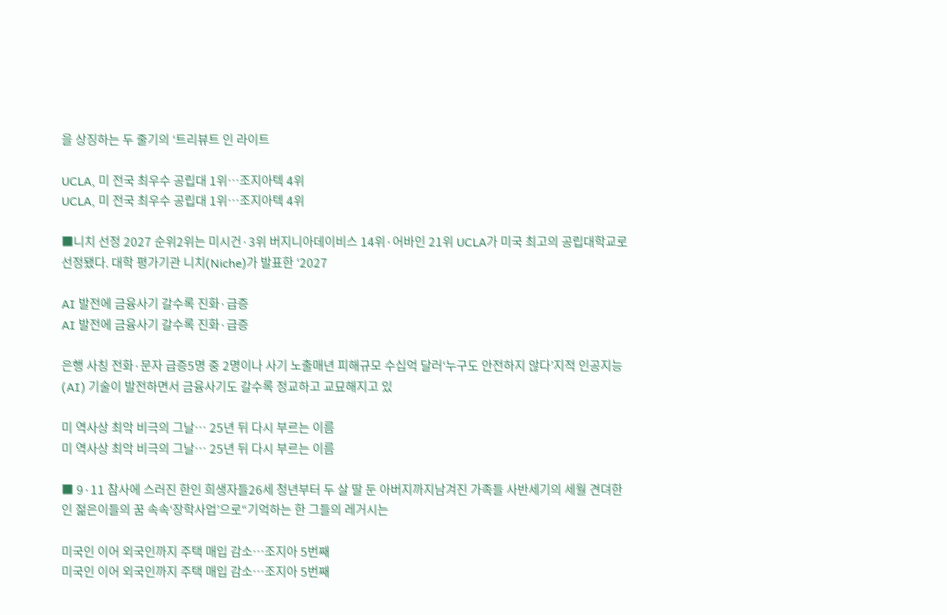을 상징하는 두 줄기의 ‘트리뷰트 인 라이트

UCLA, 미 전국 최우수 공립대 1위…조지아텍 4위
UCLA, 미 전국 최우수 공립대 1위…조지아텍 4위

■니치 선정 2027 순위2위는 미시건·3위 버지니아데이비스 14위·어바인 21위 UCLA가 미국 최고의 공립대학교로 선정됐다. 대학 평가기관 니치(Niche)가 발표한 ‘2027

AI 발전에 금융사기 갈수록 진화·급증
AI 발전에 금융사기 갈수록 진화·급증

은행 사칭 전화·문자 급증5명 중 2명이나 사기 노출매년 피해규모 수십억 달러‘누구도 안전하지 않다’지적 인공지능(AI) 기술이 발전하면서 금융사기도 갈수록 정교하고 교묘해지고 있

미 역사상 최악 비극의 그날… 25년 뒤 다시 부르는 이름
미 역사상 최악 비극의 그날… 25년 뒤 다시 부르는 이름

■ 9·11 참사에 스러진 한인 희생자들26세 청년부터 두 살 딸 둔 아버지까지남겨진 가족들 사반세기의 세월 견뎌한인 젊은이들의 꿈 속속‘장학사업’으로“기억하는 한 그들의 레거시는

미국인 이어 외국인까지 주택 매입 감소…조지아 5번째
미국인 이어 외국인까지 주택 매입 감소…조지아 5번째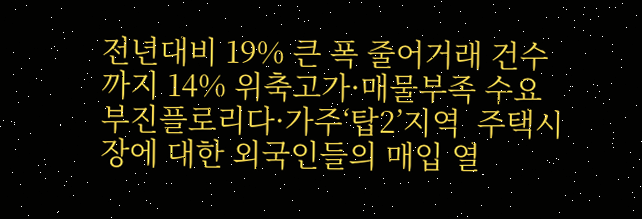전년대비 19% 큰 폭 줄어거래 건수까지 14% 위축고가·매물부족 수요 부진플로리다·가주‘탑2’지역  주택시장에 대한 외국인들의 매입 열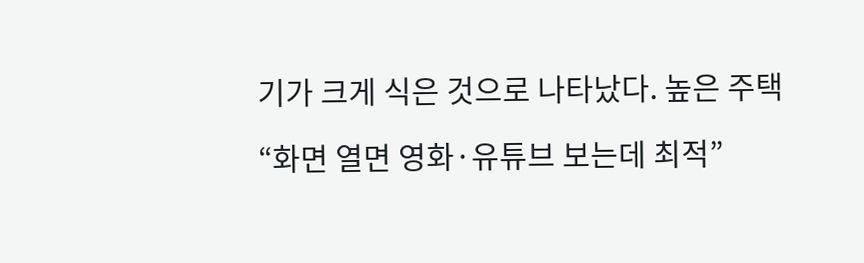기가 크게 식은 것으로 나타났다. 높은 주택

“화면 열면 영화·유튜브 보는데 최적”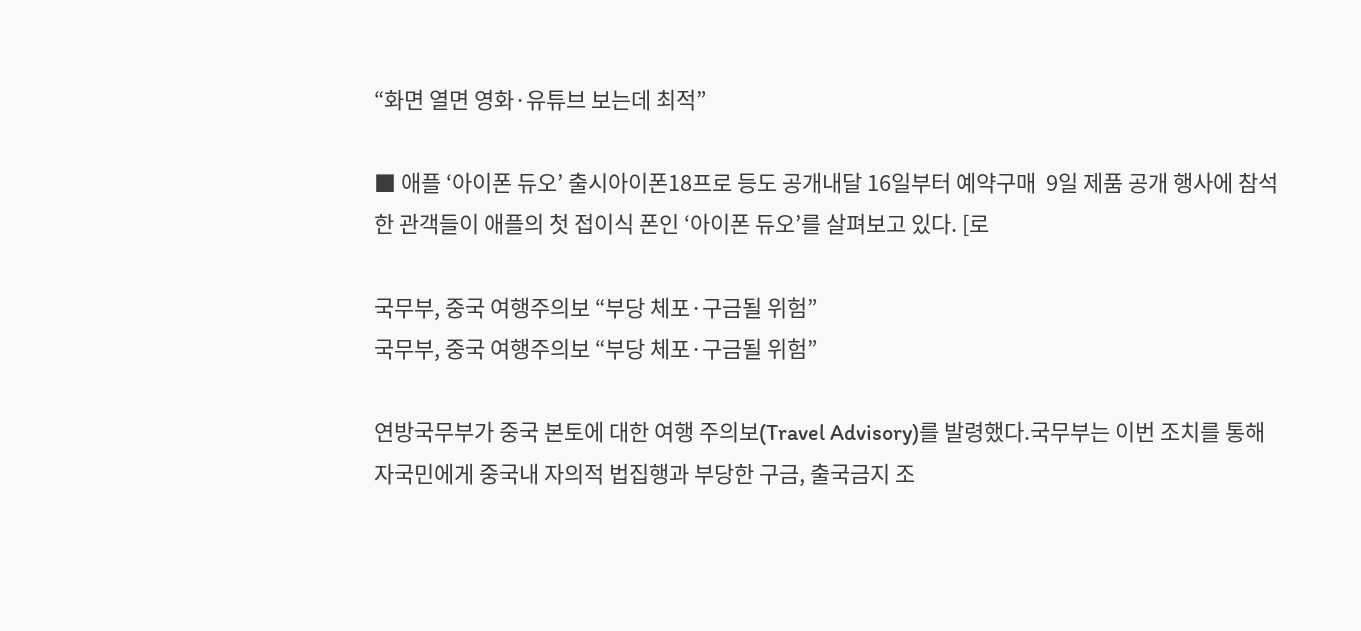“화면 열면 영화·유튜브 보는데 최적”

■ 애플 ‘아이폰 듀오’ 출시아이폰18프로 등도 공개내달 16일부터 예약구매  9일 제품 공개 행사에 참석한 관객들이 애플의 첫 접이식 폰인 ‘아이폰 듀오’를 살펴보고 있다. [로

국무부, 중국 여행주의보 “부당 체포·구금될 위험”
국무부, 중국 여행주의보 “부당 체포·구금될 위험”

연방국무부가 중국 본토에 대한 여행 주의보(Travel Advisory)를 발령했다.국무부는 이번 조치를 통해 자국민에게 중국내 자의적 법집행과 부당한 구금, 출국금지 조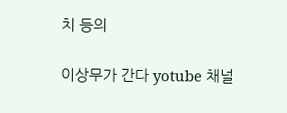치 등의

이상무가 간다 yotube 채널